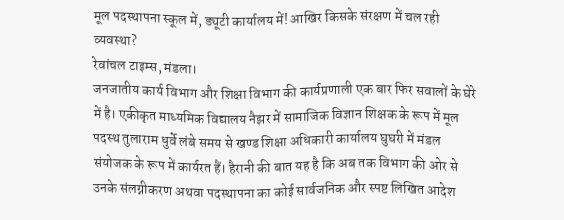मूल पदस्थापना स्कूल में, ड्यूटी कार्यालय में! आखिर किसके संरक्षण में चल रही व्यवस्था?
रेवांचल टाइम्स, मंडला।
जनजातीय कार्य विभाग और शिक्षा विभाग की कार्यप्रणाली एक बार फिर सवालों के घेरे में है। एकीकृत माध्यमिक विद्यालय नैझर में सामाजिक विज्ञान शिक्षक के रूप में मूल पदस्थ तुलाराम धुर्वे लंबे समय से खण्ड शिक्षा अधिकारी कार्यालय घुघरी में मंडल संयोजक के रूप में कार्यरत हैं। हैरानी की बात यह है कि अब तक विभाग की ओर से उनके संलग्नीकरण अथवा पदस्थापना का कोई सार्वजनिक और स्पष्ट लिखित आदेश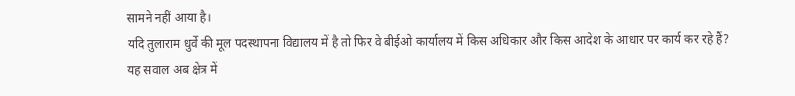सामने नहीं आया है।
यदि तुलाराम धुर्वे की मूल पदस्थापना विद्यालय में है तो फिर वे बीईओ कार्यालय में किस अधिकार और किस आदेश के आधार पर कार्य कर रहे हैं? यह सवाल अब क्षेत्र में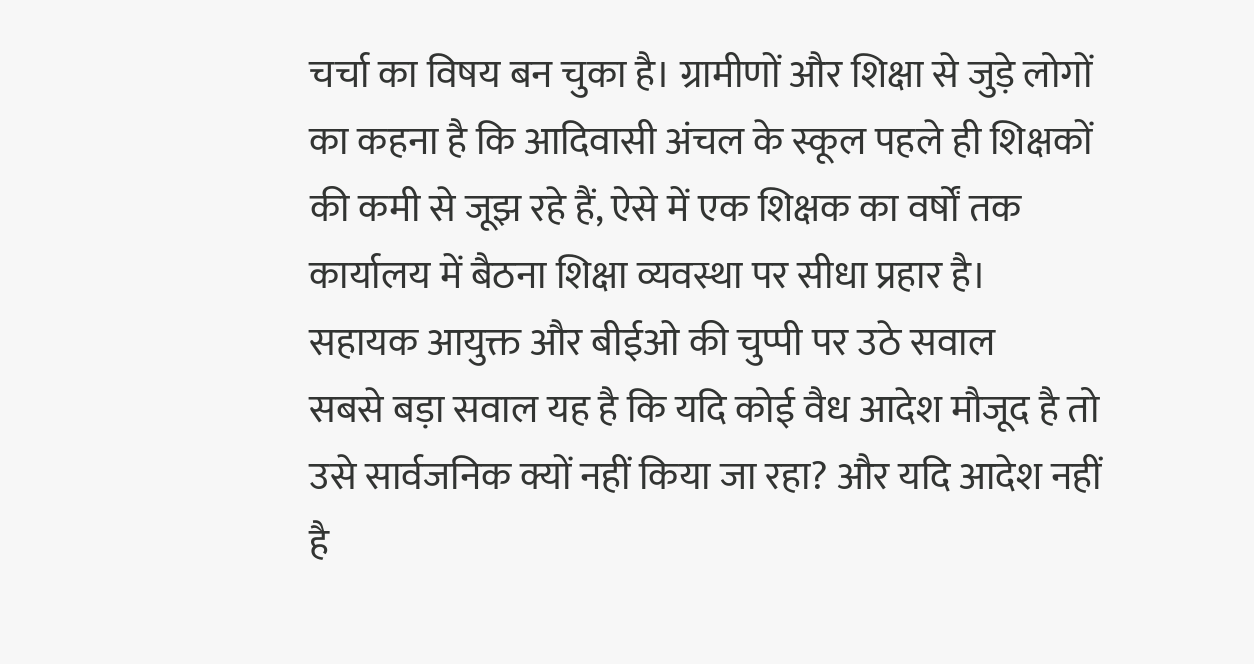चर्चा का विषय बन चुका है। ग्रामीणों और शिक्षा से जुड़े लोगों का कहना है कि आदिवासी अंचल के स्कूल पहले ही शिक्षकों की कमी से जूझ रहे हैं, ऐसे में एक शिक्षक का वर्षों तक कार्यालय में बैठना शिक्षा व्यवस्था पर सीधा प्रहार है।
सहायक आयुक्त और बीईओ की चुप्पी पर उठे सवाल
सबसे बड़ा सवाल यह है कि यदि कोई वैध आदेश मौजूद है तो उसे सार्वजनिक क्यों नहीं किया जा रहा? और यदि आदेश नहीं है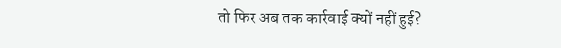तो फिर अब तक कार्रवाई क्यों नहीं हुई?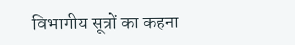विभागीय सूत्रों का कहना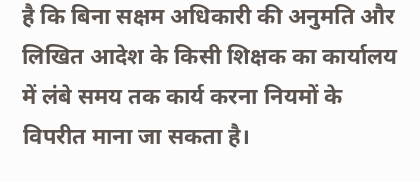है कि बिना सक्षम अधिकारी की अनुमति और लिखित आदेश के किसी शिक्षक का कार्यालय में लंबे समय तक कार्य करना नियमों के विपरीत माना जा सकता है।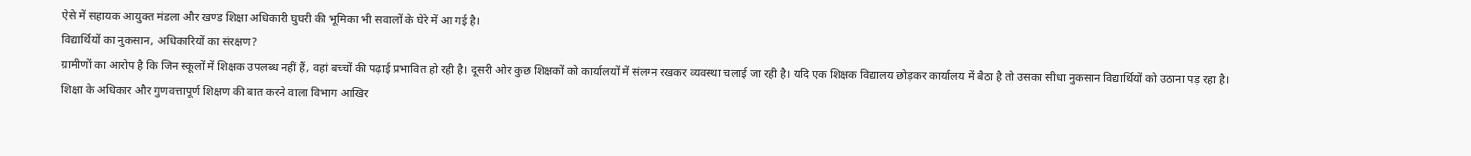ऐसे में सहायक आयुक्त मंडला और खण्ड शिक्षा अधिकारी घुघरी की भूमिका भी सवालों के घेरे में आ गई है।
विद्यार्थियों का नुकसान, अधिकारियों का संरक्षण?
ग्रामीणों का आरोप है कि जिन स्कूलों में शिक्षक उपलब्ध नहीं हैं, वहां बच्चों की पढ़ाई प्रभावित हो रही है। दूसरी ओर कुछ शिक्षकों को कार्यालयों में संलग्न रखकर व्यवस्था चलाई जा रही है। यदि एक शिक्षक विद्यालय छोड़कर कार्यालय में बैठा है तो उसका सीधा नुकसान विद्यार्थियों को उठाना पड़ रहा है।
शिक्षा के अधिकार और गुणवत्तापूर्ण शिक्षण की बात करने वाला विभाग आखिर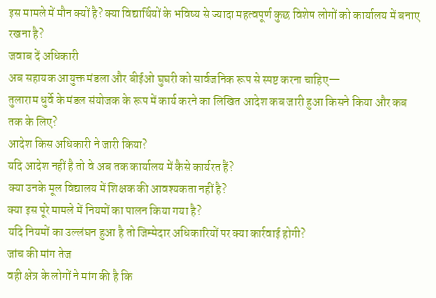इस मामले में मौन क्यों है? क्या विद्यार्थियों के भविष्य से ज्यादा महत्वपूर्ण कुछ विशेष लोगों को कार्यालय में बनाए रखना है?
जवाब दें अधिकारी
अब सहायक आयुक्त मंडला और बीईओ घुघरी को सार्वजनिक रूप से स्पष्ट करना चाहिए—
तुलाराम धुर्वे के मंडल संयोजक के रूप में कार्य करने का लिखित आदेश कब जारी हुआ किसने किया और कब तक के लिए?
आदेश किस अधिकारी ने जारी किया?
यदि आदेश नहीं है तो वे अब तक कार्यालय में कैसे कार्यरत हैं?
क्या उनके मूल विद्यालय में शिक्षक की आवश्यकता नहीं है?
क्या इस पूरे मामले में नियमों का पालन किया गया है?
यदि नियमों का उल्लंघन हुआ है तो जिम्मेदार अधिकारियों पर क्या कार्रवाई होगी?
जांच की मांग तेज
वही क्षेत्र के लोगों ने मांग की है कि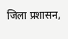जिला प्रशासन,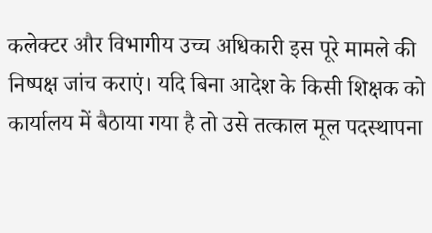कलेक्टर और विभागीय उच्च अधिकारी इस पूरे मामले की निष्पक्ष जांच कराएं। यदि बिना आदेश के किसी शिक्षक को कार्यालय में बैठाया गया है तो उसे तत्काल मूल पदस्थापना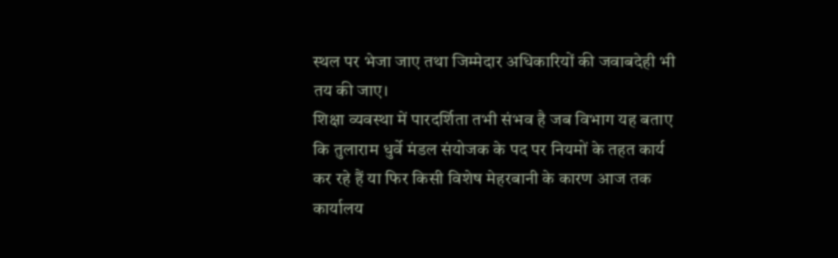स्थल पर भेजा जाए तथा जिम्मेदार अधिकारियों की जवाबदेही भी तय की जाए।
शिक्षा व्यवस्था में पारदर्शिता तभी संभव है जब विभाग यह बताए कि तुलाराम धुर्वे मंडल संयोजक के पद पर नियमों के तहत कार्य कर रहे हैं या फिर किसी विशेष मेहरबानी के कारण आज तक कार्यालय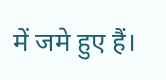में जमे हुए हैं।